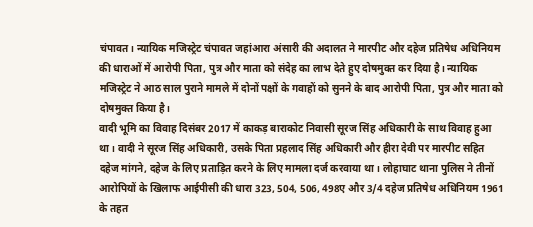चंपावत। न्यायिक मजिस्ट्रेट चंपावत जहांआरा अंसारी की अदालत ने मारपीट और दहेज प्रतिषेध अधिनियम की धाराओं में आरोपी पिता, पुत्र और माता को संदेह का लाभ देते हुए दोषमुक्त कर दिया है। न्यायिक मजिस्ट्रेट ने आठ साल पुराने मामले में दोनों पक्षों के गवाहों को सुनने के बाद आरोपी पिता, पुत्र और माता को दोषमुक्त किया है।
वादी भूमि का विवाह दिसंबर 2017 में काकड़ बाराकोट निवासी सूरज सिंह अधिकारी के साथ विवाह हुआ था। वादी ने सूरज सिंह अधिकारी, उसके पिता प्रहलाद सिंह अधिकारी और हीरा देवी पर मारपीट सहित दहेज मांगने, दहेज के लिए प्रताड़ित करने के लिए मामला दर्ज करवाया था। लोहाघाट थाना पुलिस ने तीनों आरोपियों के खिलाफ आईपीसी की धारा 323, 504, 506, 498ए और 3/4 दहेज प्रतिषेध अधिनियम 1961 के तहत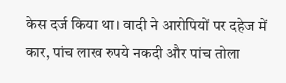केस दर्ज किया था। वादी ने आरोपियों पर दहेज में कार, पांच लाख रुपये नकदी और पांच तोला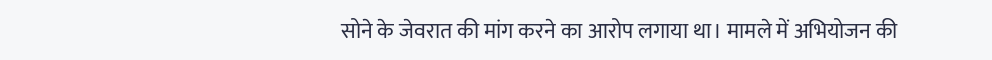सोने के जेवरात की मांग करने का आरोप लगाया था। मामले में अभियोजन की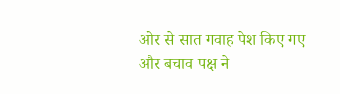ओर से सात गवाह पेश किए गए और बचाव पक्ष ने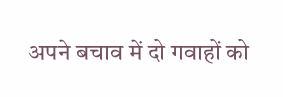अपने बचाव में दो गवाहों को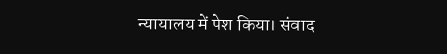न्यायालय में पेश किया। संवाद